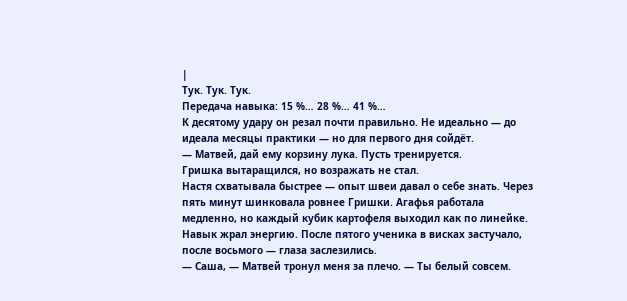|
Тук. Тук. Тук.
Передача навыка: 15 %… 28 %… 41 %…
К десятому удару он резал почти правильно. Не идеально — до идеала месяцы практики — но для первого дня сойдёт.
— Матвей, дай ему корзину лука. Пусть тренируется.
Гришка вытаращился, но возражать не стал.
Настя схватывала быстрее — опыт швеи давал о себе знать. Через пять минут шинковала ровнее Гришки. Агафья работала медленно, но каждый кубик картофеля выходил как по линейке.
Навык жрал энергию. После пятого ученика в висках застучало, после восьмого — глаза заслезились.
— Саша, — Матвей тронул меня за плечо. — Ты белый совсем.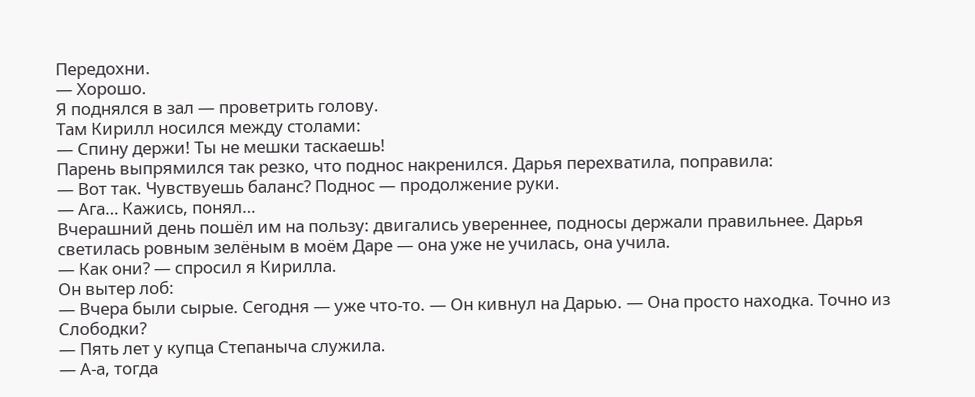Передохни.
— Хорошо.
Я поднялся в зал — проветрить голову.
Там Кирилл носился между столами:
— Спину держи! Ты не мешки таскаешь!
Парень выпрямился так резко, что поднос накренился. Дарья перехватила, поправила:
— Вот так. Чувствуешь баланс? Поднос — продолжение руки.
— Ага… Кажись, понял…
Вчерашний день пошёл им на пользу: двигались увереннее, подносы держали правильнее. Дарья светилась ровным зелёным в моём Даре — она уже не училась, она учила.
— Как они? — спросил я Кирилла.
Он вытер лоб:
— Вчера были сырые. Сегодня — уже что-то. — Он кивнул на Дарью. — Она просто находка. Точно из Слободки?
— Пять лет у купца Степаныча служила.
— А-а, тогда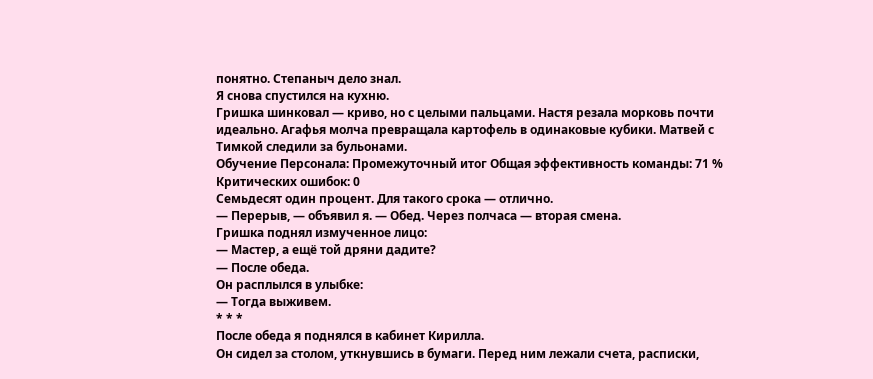понятно. Степаныч дело знал.
Я снова спустился на кухню.
Гришка шинковал — криво, но с целыми пальцами. Настя резала морковь почти идеально. Агафья молча превращала картофель в одинаковые кубики. Матвей с Тимкой следили за бульонами.
Обучение Персонала: Промежуточный итог Общая эффективность команды: 71 % Критических ошибок: 0
Семьдесят один процент. Для такого срока — отлично.
— Перерыв, — объявил я. — Обед. Через полчаса — вторая смена.
Гришка поднял измученное лицо:
— Мастер, а ещё той дряни дадите?
— После обеда.
Он расплылся в улыбке:
— Тогда выживем.
* * *
После обеда я поднялся в кабинет Кирилла.
Он сидел за столом, уткнувшись в бумаги. Перед ним лежали счета, расписки,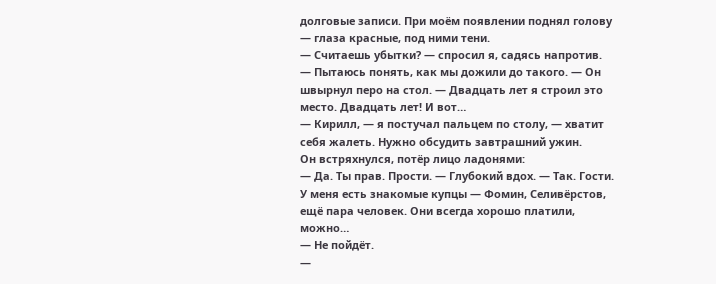долговые записи. При моём появлении поднял голову — глаза красные, под ними тени.
— Считаешь убытки? — спросил я, садясь напротив.
— Пытаюсь понять, как мы дожили до такого. — Он швырнул перо на стол. — Двадцать лет я строил это место. Двадцать лет! И вот…
— Кирилл, — я постучал пальцем по столу, — хватит себя жалеть. Нужно обсудить завтрашний ужин.
Он встряхнулся, потёр лицо ладонями:
— Да. Ты прав. Прости. — Глубокий вдох. — Так. Гости. У меня есть знакомые купцы — Фомин, Селивёрстов, ещё пара человек. Они всегда хорошо платили, можно…
— Не пойдёт.
—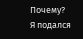Почему?
Я подался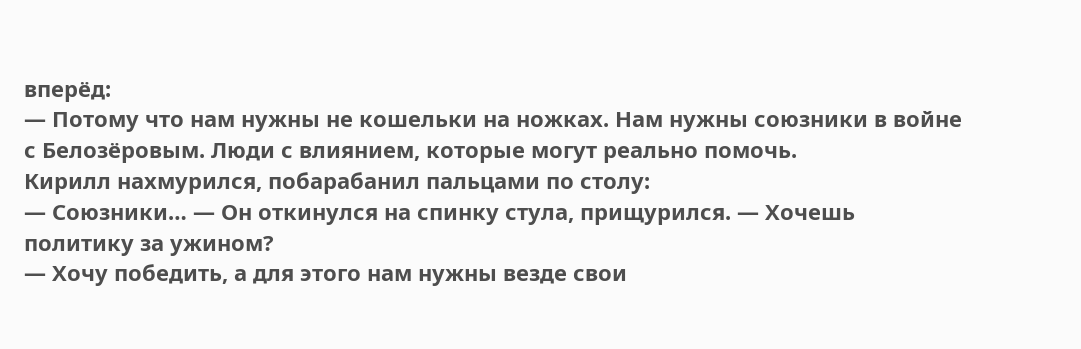вперёд:
— Потому что нам нужны не кошельки на ножках. Нам нужны союзники в войне с Белозёровым. Люди с влиянием, которые могут реально помочь.
Кирилл нахмурился, побарабанил пальцами по столу:
— Союзники… — Он откинулся на спинку стула, прищурился. — Хочешь политику за ужином?
— Хочу победить, а для этого нам нужны везде свои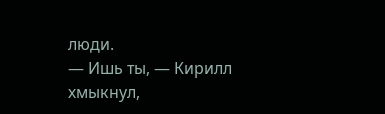люди.
— Ишь ты, — Кирилл хмыкнул,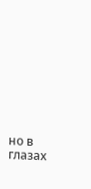но в глазах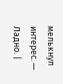мелькнул интерес. — Ладно. |